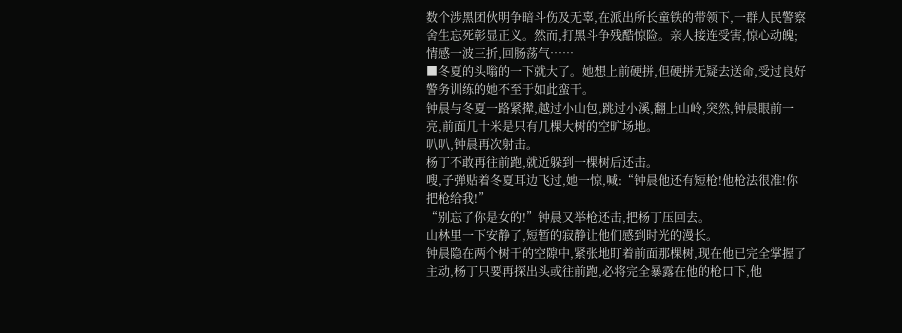数个涉黑团伙明争暗斗伤及无辜,在派出所长童铁的带领下,一群人民警察舍生忘死彰显正义。然而,打黑斗争残酷惊险。亲人接连受害,惊心动魄;情感一波三折,回肠荡气……
■冬夏的头嗡的一下就大了。她想上前硬拼,但硬拼无疑去送命,受过良好警务训练的她不至于如此蛮干。
钟晨与冬夏一路紧撵,越过小山包,跳过小溪,翻上山岭,突然,钟晨眼前一亮,前面几十米是只有几棵大树的空旷场地。
叭叭,钟晨再次射击。
杨丁不敢再往前跑,就近躲到一棵树后还击。
嗖,子弹贴着冬夏耳边飞过,她一惊,喊:“钟晨他还有短枪!他枪法很准!你把枪给我!”
“别忘了你是女的!”钟晨又举枪还击,把杨丁压回去。
山林里一下安静了,短暂的寂静让他们感到时光的漫长。
钟晨隐在两个树干的空隙中,紧张地盯着前面那棵树,现在他已完全掌握了主动,杨丁只要再探出头或往前跑,必将完全暴露在他的枪口下,他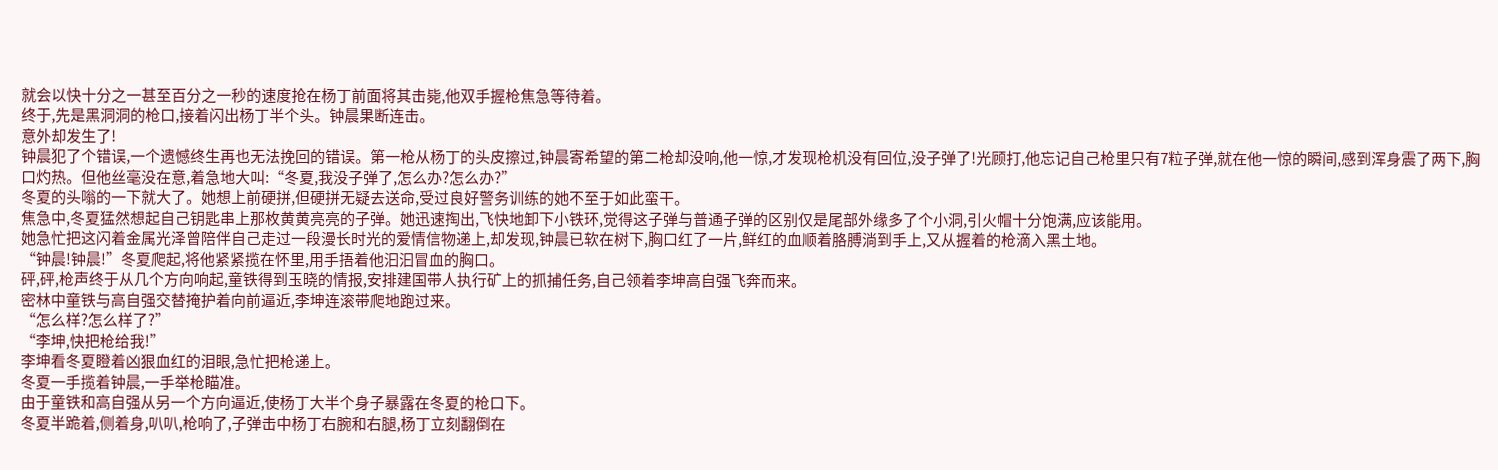就会以快十分之一甚至百分之一秒的速度抢在杨丁前面将其击毙,他双手握枪焦急等待着。
终于,先是黑洞洞的枪口,接着闪出杨丁半个头。钟晨果断连击。
意外却发生了!
钟晨犯了个错误,一个遗憾终生再也无法挽回的错误。第一枪从杨丁的头皮擦过,钟晨寄希望的第二枪却没响,他一惊,才发现枪机没有回位,没子弹了!光顾打,他忘记自己枪里只有7粒子弹,就在他一惊的瞬间,感到浑身震了两下,胸口灼热。但他丝毫没在意,着急地大叫:“冬夏,我没子弹了,怎么办?怎么办?”
冬夏的头嗡的一下就大了。她想上前硬拼,但硬拼无疑去送命,受过良好警务训练的她不至于如此蛮干。
焦急中,冬夏猛然想起自己钥匙串上那枚黄黄亮亮的子弹。她迅速掏出,飞快地卸下小铁环,觉得这子弹与普通子弹的区别仅是尾部外缘多了个小洞,引火帽十分饱满,应该能用。
她急忙把这闪着金属光泽曾陪伴自己走过一段漫长时光的爱情信物递上,却发现,钟晨已软在树下,胸口红了一片,鲜红的血顺着胳膊淌到手上,又从握着的枪滴入黑土地。
“钟晨!钟晨!”冬夏爬起,将他紧紧揽在怀里,用手捂着他汩汩冒血的胸口。
砰,砰,枪声终于从几个方向响起,童铁得到玉晓的情报,安排建国带人执行矿上的抓捕任务,自己领着李坤高自强飞奔而来。
密林中童铁与高自强交替掩护着向前逼近,李坤连滚带爬地跑过来。
“怎么样?怎么样了?”
“李坤,快把枪给我!”
李坤看冬夏瞪着凶狠血红的泪眼,急忙把枪递上。
冬夏一手揽着钟晨,一手举枪瞄准。
由于童铁和高自强从另一个方向逼近,使杨丁大半个身子暴露在冬夏的枪口下。
冬夏半跪着,侧着身,叭叭,枪响了,子弹击中杨丁右腕和右腿,杨丁立刻翻倒在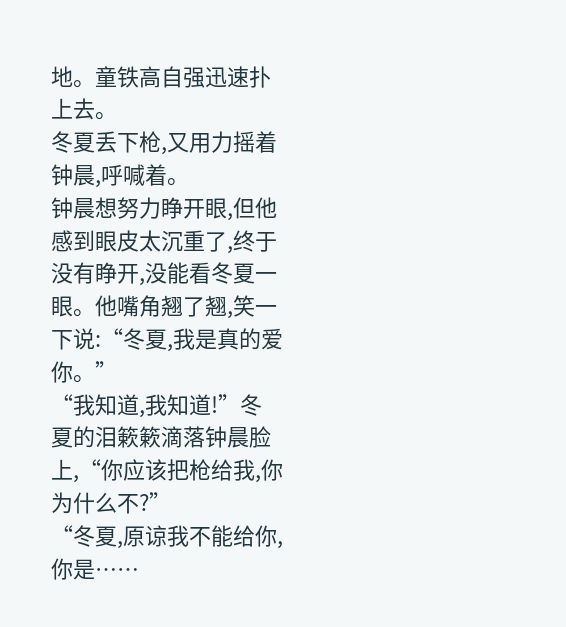地。童铁高自强迅速扑上去。
冬夏丢下枪,又用力摇着钟晨,呼喊着。
钟晨想努力睁开眼,但他感到眼皮太沉重了,终于没有睁开,没能看冬夏一眼。他嘴角翘了翘,笑一下说:“冬夏,我是真的爱你。”
“我知道,我知道!”冬夏的泪簌簌滴落钟晨脸上,“你应该把枪给我,你为什么不?”
“冬夏,原谅我不能给你,你是……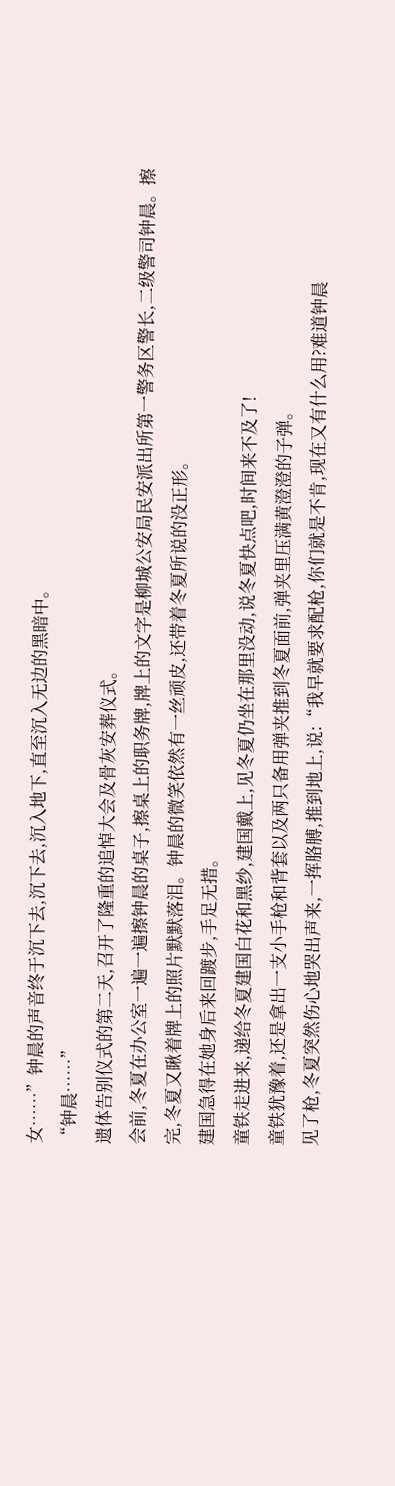女……”钟晨的声音终于沉下去,沉下去,沉入地下,直至沉入无边的黑暗中。
“钟晨……”
遗体告别仪式的第二天,召开了隆重的追悼大会及骨灰安葬仪式。
会前,冬夏在办公室一遍一遍擦钟晨的桌子,擦桌上的职务牌,牌上的文字是柳城公安局民安派出所第一警务区警长,二级警司钟晨。擦完,冬夏又瞅着牌上的照片默默落泪。钟晨的微笑依然有一丝顽皮,还带着冬夏所说的没正形。
建国急得在她身后来回踱步,手足无措。
童铁走进来,递给冬夏建国白花和黑纱,建国戴上,见冬夏仍坐在那里没动,说冬夏快点吧,时间来不及了!
童铁犹豫着,还是拿出一支小手枪和背套以及两只备用弹夹推到冬夏面前,弹夹里压满黄澄澄的子弹。
见了枪,冬夏突然伤心地哭出声来,一挥胳膊,推到地上,说:“我早就要求配枪,你们就是不肯,现在又有什么用?难道钟晨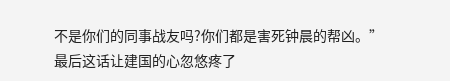不是你们的同事战友吗?你们都是害死钟晨的帮凶。”
最后这话让建国的心忽悠疼了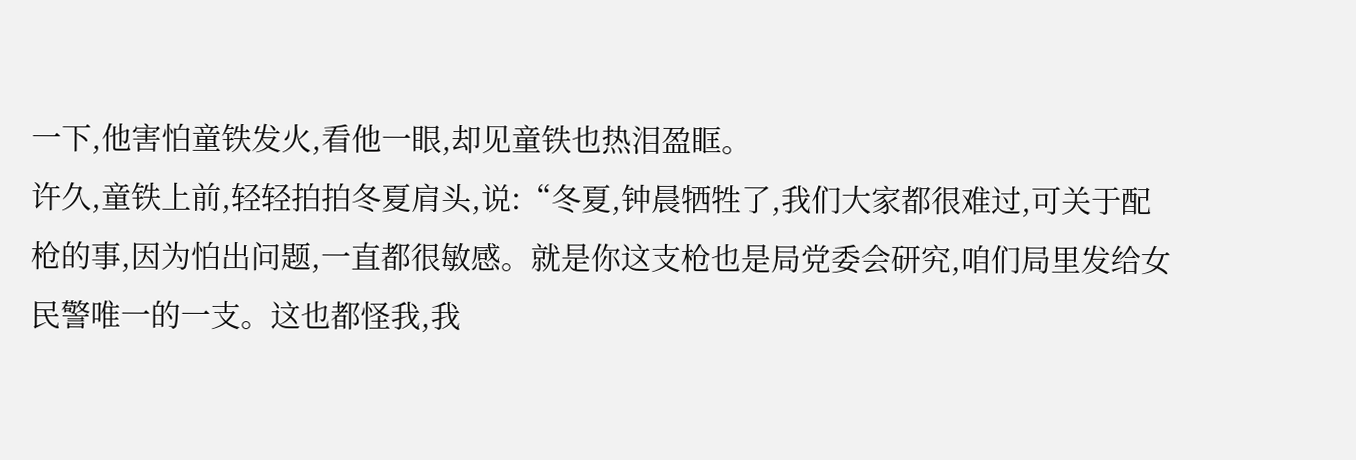一下,他害怕童铁发火,看他一眼,却见童铁也热泪盈眶。
许久,童铁上前,轻轻拍拍冬夏肩头,说:“冬夏,钟晨牺牲了,我们大家都很难过,可关于配枪的事,因为怕出问题,一直都很敏感。就是你这支枪也是局党委会研究,咱们局里发给女民警唯一的一支。这也都怪我,我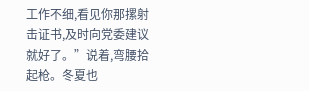工作不细,看见你那摞射击证书,及时向党委建议就好了。”说着,弯腰拾起枪。冬夏也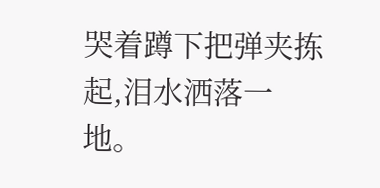哭着蹲下把弹夹拣起,泪水洒落一地。